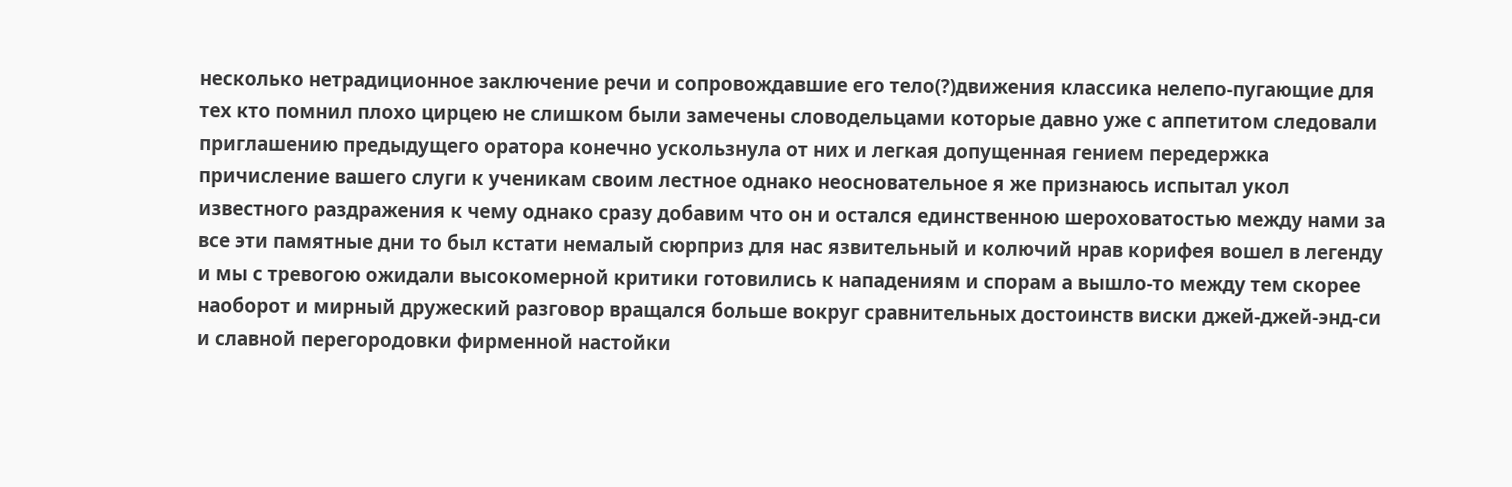несколько нетрадиционное заключение речи и сопровождавшие его тело(?)движения классика нелепо-пугающие для тех кто помнил плохо цирцею не слишком были замечены словодельцами которые давно уже с аппетитом следовали приглашению предыдущего оратора конечно ускользнула от них и легкая допущенная гением передержка причисление вашего слуги к ученикам своим лестное однако неосновательное я же признаюсь испытал укол известного раздражения к чему однако сразу добавим что он и остался единственною шероховатостью между нами за все эти памятные дни то был кстати немалый сюрприз для нас язвительный и колючий нрав корифея вошел в легенду и мы с тревогою ожидали высокомерной критики готовились к нападениям и спорам а вышло-то между тем скорее наоборот и мирный дружеский разговор вращался больше вокруг сравнительных достоинств виски джей-джей-энд-си и славной перегородовки фирменной настойки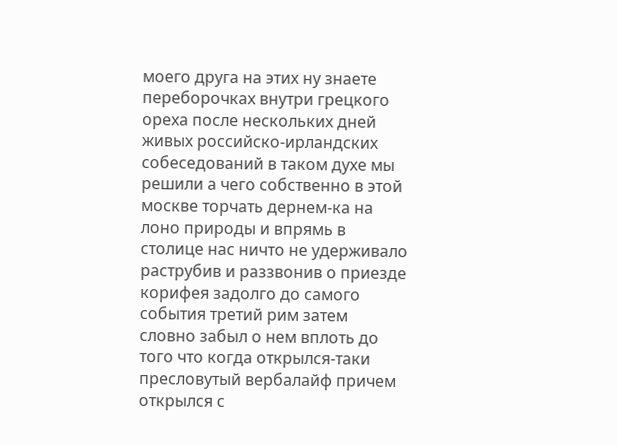моего друга на этих ну знаете переборочках внутри грецкого ореха после нескольких дней живых российско-ирландских собеседований в таком духе мы решили а чего собственно в этой москве торчать дернем-ка на лоно природы и впрямь в столице нас ничто не удерживало раструбив и раззвонив о приезде корифея задолго до самого события третий рим затем словно забыл о нем вплоть до того что когда открылся-таки пресловутый вербалайф причем открылся с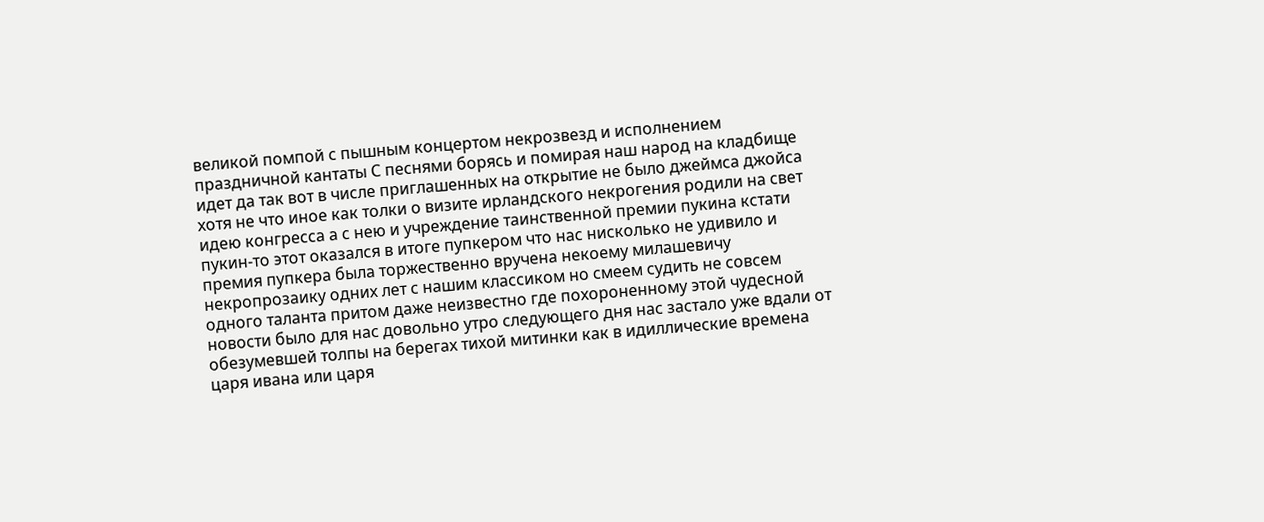великой помпой с пышным концертом некрозвезд и исполнением праздничной кантаты С песнями борясь и помирая наш народ на кладбище идет да так вот в числе приглашенных на открытие не было джеймса джойса хотя не что иное как толки о визите ирландского некрогения родили на свет идею конгресса а с нею и учреждение таинственной премии пукина кстати пукин-то этот оказался в итоге пупкером что нас нисколько не удивило и премия пупкера была торжественно вручена некоему милашевичу некропрозаику одних лет с нашим классиком но смеем судить не совсем одного таланта притом даже неизвестно где похороненному этой чудесной новости было для нас довольно утро следующего дня нас застало уже вдали от обезумевшей толпы на берегах тихой митинки как в идиллические времена царя ивана или царя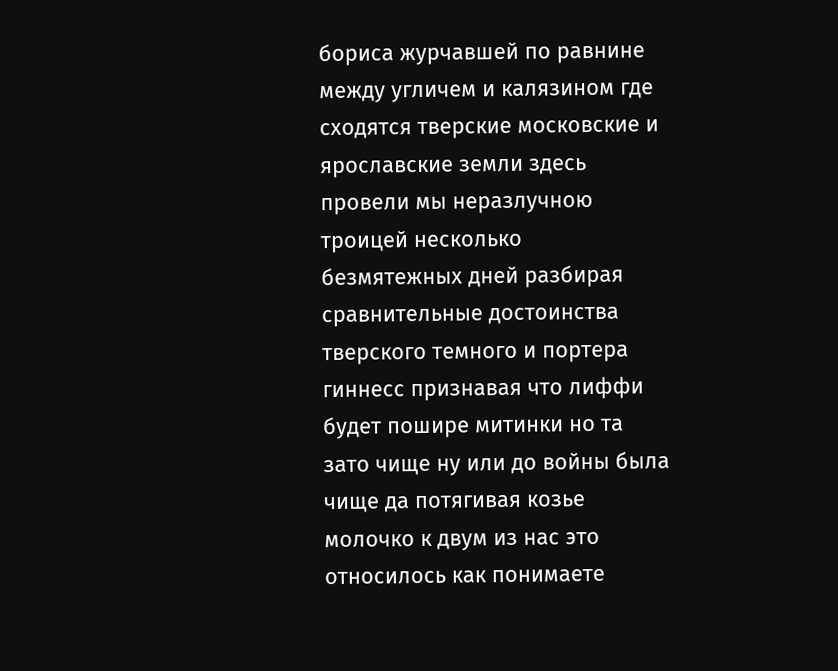бориса журчавшей по равнине между угличем и калязином где сходятся тверские московские и ярославские земли здесь провели мы неразлучною троицей несколько безмятежных дней разбирая сравнительные достоинства тверского темного и портера гиннесс признавая что лиффи будет пошире митинки но та зато чище ну или до войны была чище да потягивая козье молочко к двум из нас это относилось как понимаете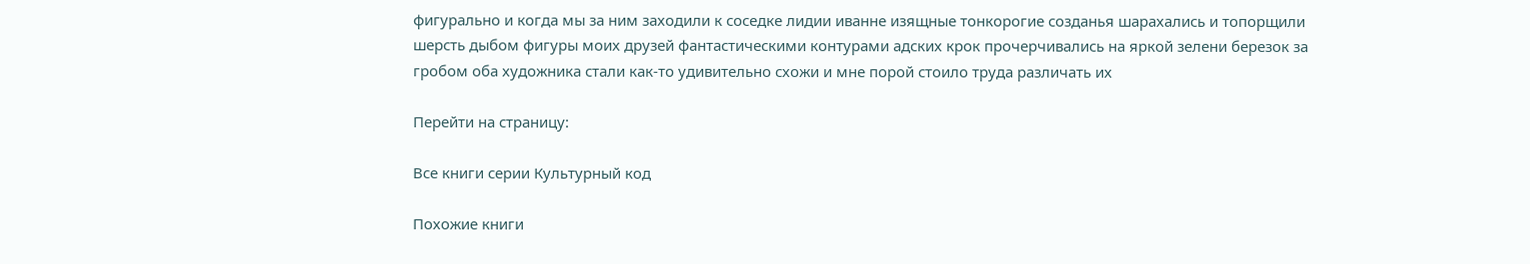фигурально и когда мы за ним заходили к соседке лидии иванне изящные тонкорогие созданья шарахались и топорщили шерсть дыбом фигуры моих друзей фантастическими контурами адских крок прочерчивались на яркой зелени березок за гробом оба художника стали как-то удивительно схожи и мне порой стоило труда различать их

Перейти на страницу:

Все книги серии Культурный код

Похожие книги